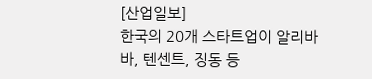[산업일보]
한국의 20개 스타트업이 알리바바, 텐센트, 징동 등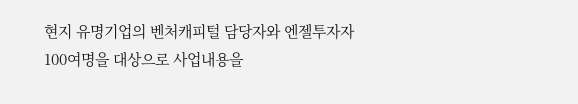현지 유명기업의 벤처캐피털 담당자와 엔젤투자자 100여명을 대상으로 사업내용을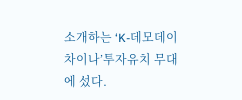소개하는 ‘K-데모데이 차이나’투자유치 무대에 섰다.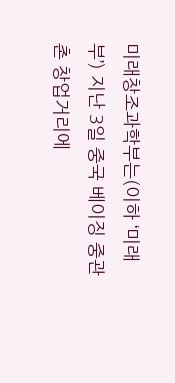미래창조과학부는(이하 ‘미래부’) 지난 3일 중국 베이징 중관촌 창업거리에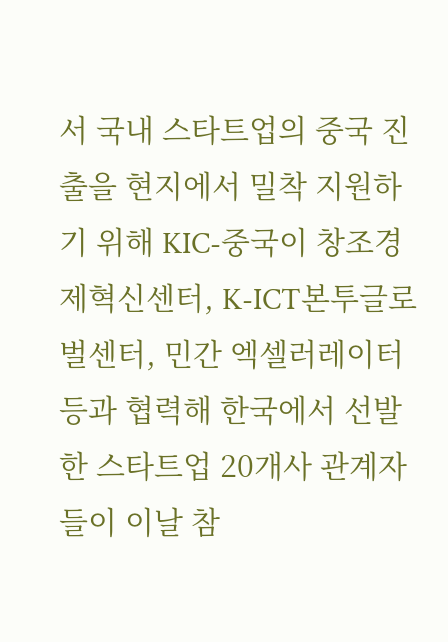서 국내 스타트업의 중국 진출을 현지에서 밀착 지원하기 위해 KIC-중국이 창조경제혁신센터, K-ICT본투글로벌센터, 민간 엑셀러레이터 등과 협력해 한국에서 선발한 스타트업 20개사 관계자들이 이날 참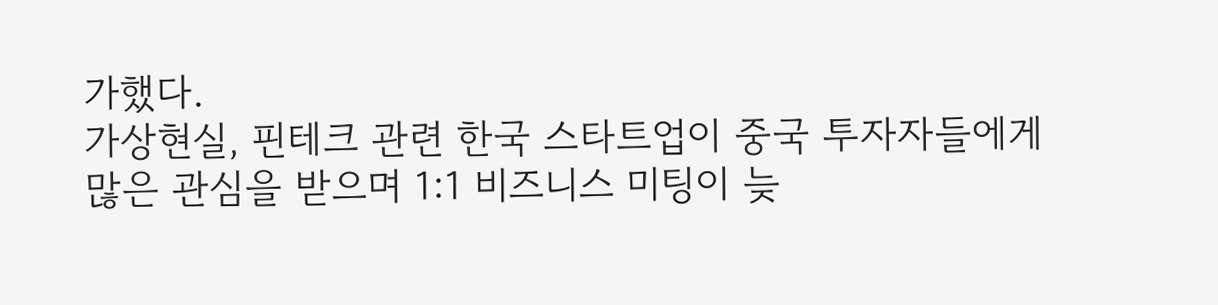가했다.
가상현실, 핀테크 관련 한국 스타트업이 중국 투자자들에게 많은 관심을 받으며 1:1 비즈니스 미팅이 늦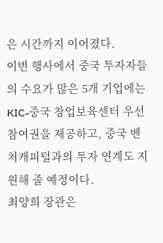은 시간까지 이어졌다.
이번 행사에서 중국 투자자들의 수요가 많은 5개 기업에는 KIC-중국 창업보육센터 우선 참여권을 제공하고, 중국 벤처캐피털과의 투자 연계도 지원해 줄 예정이다.
최양희 장관은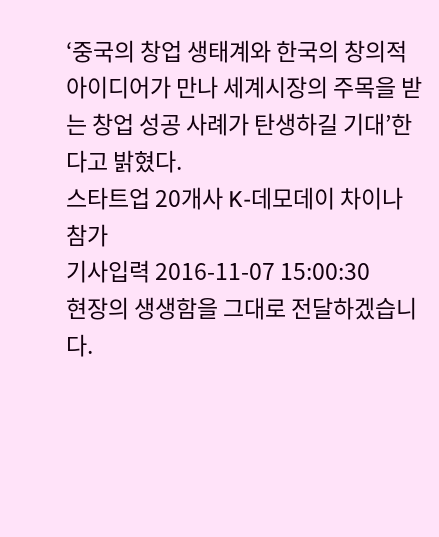‘중국의 창업 생태계와 한국의 창의적 아이디어가 만나 세계시장의 주목을 받는 창업 성공 사례가 탄생하길 기대’한다고 밝혔다.
스타트업 20개사 K-데모데이 차이나 참가
기사입력 2016-11-07 15:00:30
현장의 생생함을 그대로 전달하겠습니다.